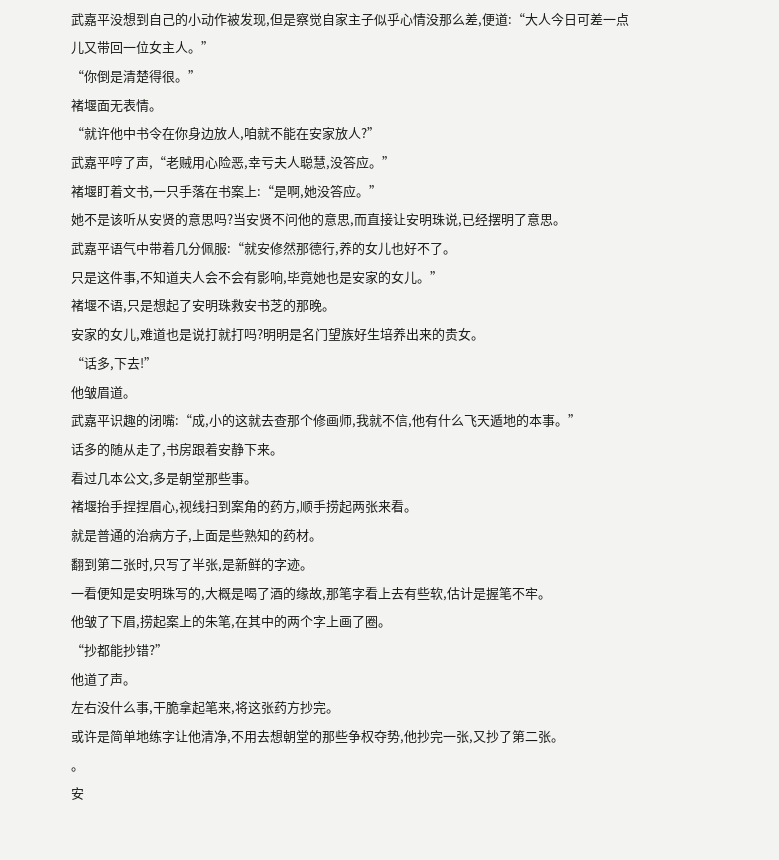武嘉平没想到自己的小动作被发现,但是察觉自家主子似乎心情没那么差,便道:“大人今日可差一点儿又带回一位女主人。”
“你倒是清楚得很。”
褚堰面无表情。
“就许他中书令在你身边放人,咱就不能在安家放人?”
武嘉平哼了声,“老贼用心险恶,幸亏夫人聪慧,没答应。”
褚堰盯着文书,一只手落在书案上:“是啊,她没答应。”
她不是该听从安贤的意思吗?当安贤不问他的意思,而直接让安明珠说,已经摆明了意思。
武嘉平语气中带着几分佩服:“就安修然那德行,养的女儿也好不了。
只是这件事,不知道夫人会不会有影响,毕竟她也是安家的女儿。”
褚堰不语,只是想起了安明珠救安书芝的那晚。
安家的女儿,难道也是说打就打吗?明明是名门望族好生培养出来的贵女。
“话多,下去!”
他皱眉道。
武嘉平识趣的闭嘴:“成,小的这就去查那个修画师,我就不信,他有什么飞天遁地的本事。”
话多的随从走了,书房跟着安静下来。
看过几本公文,多是朝堂那些事。
褚堰抬手捏捏眉心,视线扫到案角的药方,顺手捞起两张来看。
就是普通的治病方子,上面是些熟知的药材。
翻到第二张时,只写了半张,是新鲜的字迹。
一看便知是安明珠写的,大概是喝了酒的缘故,那笔字看上去有些软,估计是握笔不牢。
他皱了下眉,捞起案上的朱笔,在其中的两个字上画了圈。
“抄都能抄错?”
他道了声。
左右没什么事,干脆拿起笔来,将这张药方抄完。
或许是简单地练字让他清净,不用去想朝堂的那些争权夺势,他抄完一张,又抄了第二张。
。
安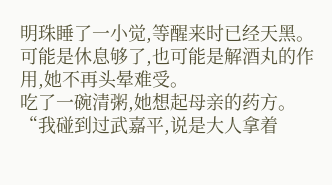明珠睡了一小觉,等醒来时已经天黑。
可能是休息够了,也可能是解酒丸的作用,她不再头晕难受。
吃了一碗清粥,她想起母亲的药方。
“我碰到过武嘉平,说是大人拿着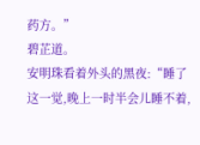药方。”
碧芷道。
安明珠看着外头的黑夜:“睡了这一觉,晚上一时半会儿睡不着,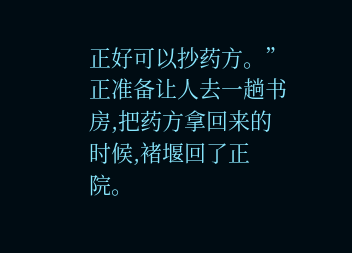正好可以抄药方。”
正准备让人去一趟书房,把药方拿回来的时候,褚堰回了正院。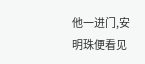他一进门,安明珠便看见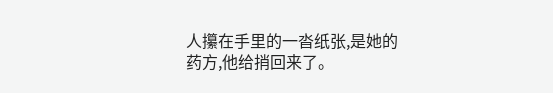人攥在手里的一沓纸张,是她的药方,他给捎回来了。